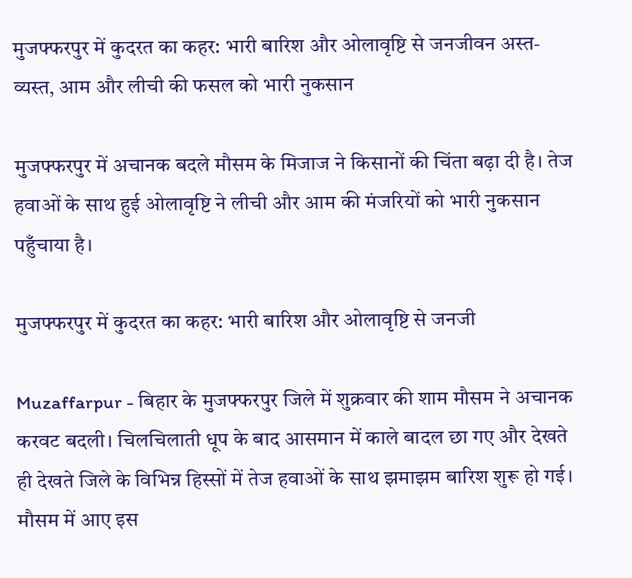मुजफ्फरपुर में कुदरत का कहर: भारी बारिश और ओलावृष्टि से जनजीवन अस्त-व्यस्त, आम और लीची की फसल को भारी नुकसान

मुजफ्फरपुर में अचानक बदले मौसम के मिजाज ने किसानों की चिंता बढ़ा दी है। तेज हवाओं के साथ हुई ओलावृष्टि ने लीची और आम की मंजरियों को भारी नुकसान पहुँचाया है।

मुजफ्फरपुर में कुदरत का कहर: भारी बारिश और ओलावृष्टि से जनजी

Muzaffarpur - बिहार के मुजफ्फरपुर जिले में शुक्रवार की शाम मौसम ने अचानक करवट बदली। चिलचिलाती धूप के बाद आसमान में काले बादल छा गए और देखते ही देखते जिले के विभिन्न हिस्सों में तेज हवाओं के साथ झमाझम बारिश शुरू हो गई। मौसम में आए इस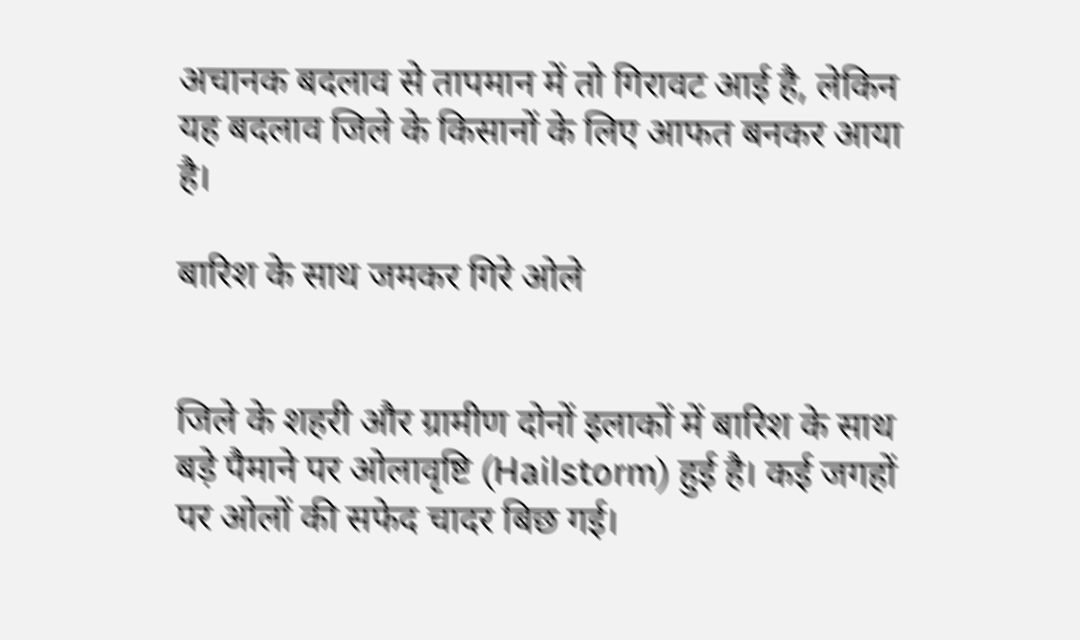अचानक बदलाव से तापमान में तो गिरावट आई है, लेकिन यह बदलाव जिले के किसानों के लिए आफत बनकर आया है।

बारिश के साथ जमकर गिरे ओले


जिले के शहरी और ग्रामीण दोनों इलाकों में बारिश के साथ बड़े पैमाने पर ओलावृष्टि (Hailstorm) हुई है। कई जगहों पर ओलों की सफेद चादर बिछ गई।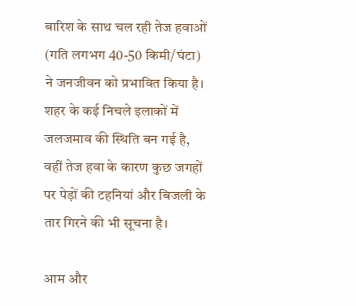बारिश के साथ चल रही तेज हवाओं (गति लगभग 40-50 किमी/घंटा) ने जनजीवन को प्रभावित किया है। शहर के कई निचले इलाकों में जलजमाव की स्थिति बन गई है, वहीं तेज हवा के कारण कुछ जगहों पर पेड़ों की टहनियां और बिजली के तार गिरने की भी सूचना है।

आम और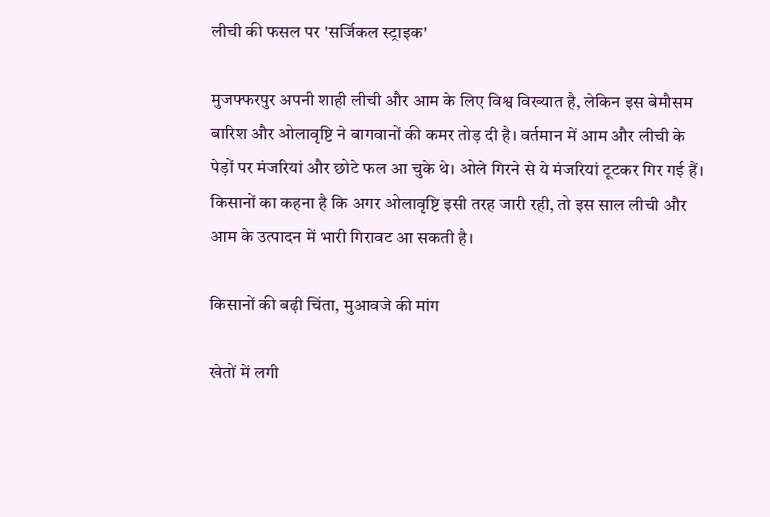लीची की फसल पर 'सर्जिकल स्ट्राइक'

मुजफ्फरपुर अपनी शाही लीची और आम के लिए विश्व विख्यात है, लेकिन इस बेमौसम बारिश और ओलावृष्टि ने बागवानों की कमर तोड़ दी है। वर्तमान में आम और लीची के पेड़ों पर मंजरियां और छोटे फल आ चुके थे। ओले गिरने से ये मंजरियां टूटकर गिर गई हैं। किसानों का कहना है कि अगर ओलावृष्टि इसी तरह जारी रही, तो इस साल लीची और आम के उत्पादन में भारी गिरावट आ सकती है।

किसानों की बढ़ी चिंता, मुआवजे की मांग

खेतों में लगी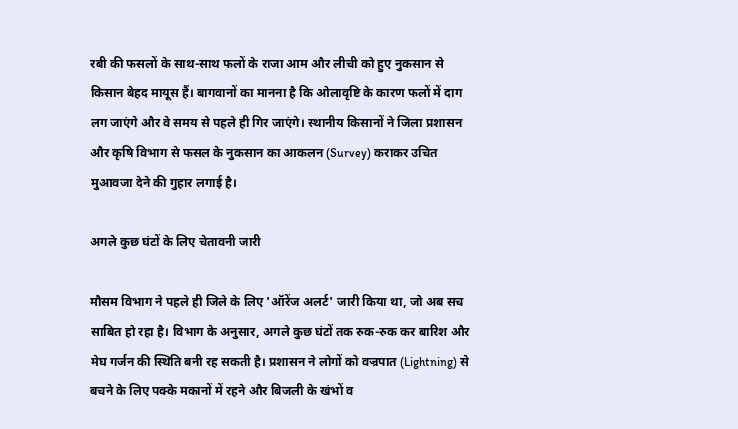रबी की फसलों के साथ-साथ फलों के राजा आम और लीची को हुए नुकसान से किसान बेहद मायूस हैं। बागवानों का मानना है कि ओलावृष्टि के कारण फलों में दाग लग जाएंगे और वे समय से पहले ही गिर जाएंगे। स्थानीय किसानों ने जिला प्रशासन और कृषि विभाग से फसल के नुकसान का आकलन (Survey) कराकर उचित मुआवजा देने की गुहार लगाई है।

अगले कुछ घंटों के लिए चेतावनी जारी

मौसम विभाग ने पहले ही जिले के लिए 'ऑरेंज अलर्ट' जारी किया था, जो अब सच साबित हो रहा है। विभाग के अनुसार, अगले कुछ घंटों तक रुक-रुक कर बारिश और मेघ गर्जन की स्थिति बनी रह सकती है। प्रशासन ने लोगों को वज्रपात (Lightning) से बचने के लिए पक्के मकानों में रहने और बिजली के खंभों व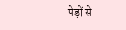पेड़ों से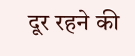दूर रहने की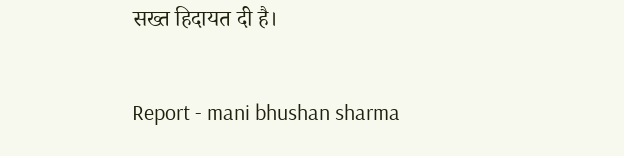सख्त हिदायत दी है।

Report - mani bhushan sharma